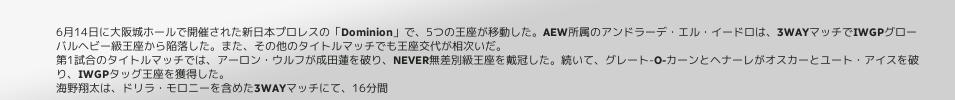6月14日に大阪城ホールで開催された新日本プロレスの「Dominion」で、5つの王座が移動した。AEW所属のアンドラーデ・エル・イードロは、3WAYマッチでIWGPグローバルヘビー級王座から陥落した。また、その他のタイトルマッチでも王座交代が相次いだ。
第1試合のタイトルマッチでは、アーロン・ウルフが成田蓮を破り、NEVER無差別級王座を戴冠した。続いて、グレート-O-カーンとヘナーレがオスカーとユート・アイスを破り、IWGPタッグ王座を獲得した。
海野翔太は、ドリラ・モロニーを含めた3WAYマッチにて、16分間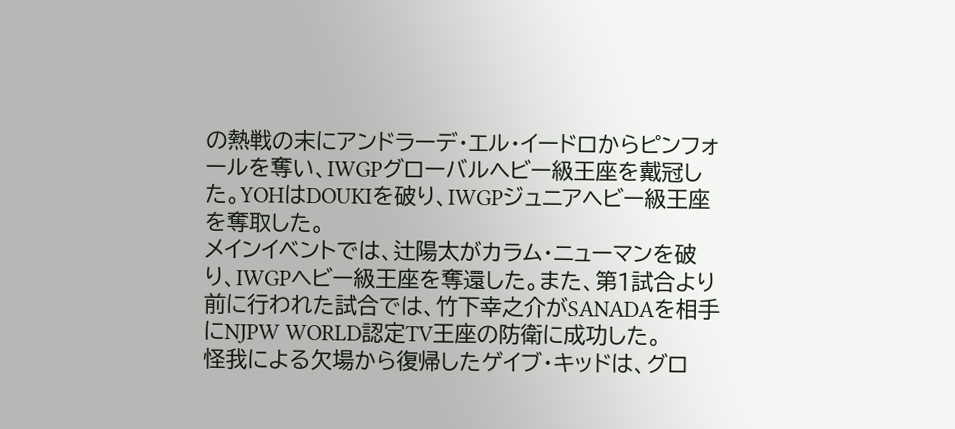の熱戦の末にアンドラーデ・エル・イードロからピンフォールを奪い、IWGPグローバルヘビー級王座を戴冠した。YOHはDOUKIを破り、IWGPジュニアヘビー級王座を奪取した。
メインイベントでは、辻陽太がカラム・ニューマンを破り、IWGPヘビー級王座を奪還した。また、第1試合より前に行われた試合では、竹下幸之介がSANADAを相手にNJPW WORLD認定TV王座の防衛に成功した。
怪我による欠場から復帰したゲイブ・キッドは、グロ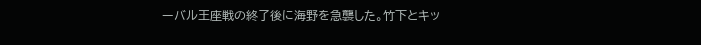ーバル王座戦の終了後に海野を急襲した。竹下とキッ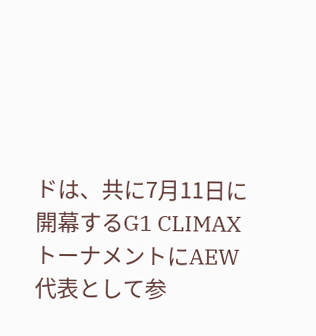ドは、共に7月11日に開幕するG1 CLIMAXトーナメントにAEW代表として参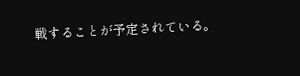戦することが予定されている。